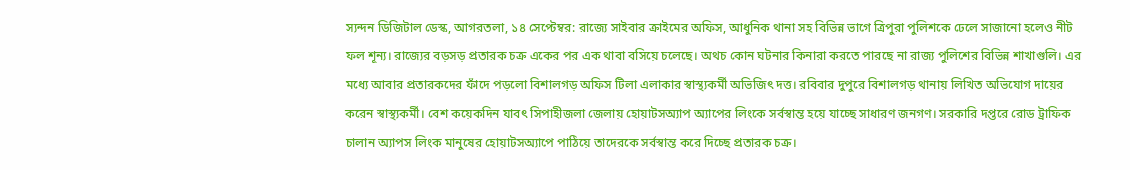স্যন্দন ডিজিটাল ডেস্ক, আগরতলা, ১৪ সেপ্টেম্বর: রাজ্যে সাইবার ক্রাইমের অফিস, আধুনিক থানা সহ বিভিন্ন ভাগে ত্রিপুরা পুলিশকে ঢেলে সাজানো হলেও নীট ফল শূন্য। রাজ্যের বড়সড় প্রতারক চক্র একের পর এক থাবা বসিয়ে চলেছে। অথচ কোন ঘটনার কিনারা করতে পারছে না রাজ্য পুলিশের বিভিন্ন শাখাগুলি। এর মধ্যে আবার প্রতারকদের ফাঁদে পড়লো বিশালগড় অফিস টিলা এলাকার স্বাস্থ্যকর্মী অভিজিৎ দত্ত। রবিবার দুপুরে বিশালগড় থানায় লিখিত অভিযোগ দায়ের করেন স্বাস্থ্যকর্মী। বেশ কয়েকদিন যাবৎ সিপাহীজলা জেলায় হোয়াটসঅ্যাপ অ্যাপের লিংকে সর্বস্বান্ত হয়ে যাচ্ছে সাধারণ জনগণ। সরকারি দপ্তরে রোড ট্রাফিক চালান অ্যাপস লিংক মানুষের হোয়াটসঅ্যাপে পাঠিয়ে তাদেরকে সর্বস্বান্ত করে দিচ্ছে প্রতারক চক্র।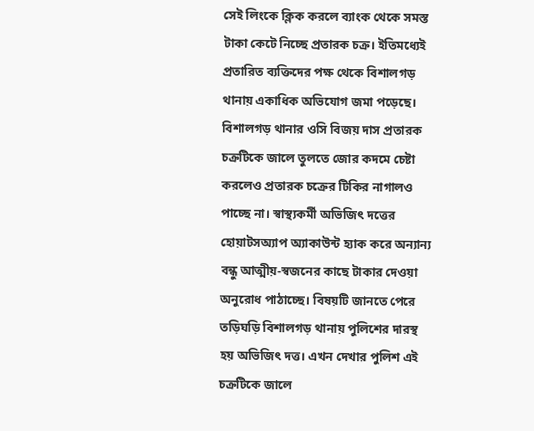সেই লিংকে ক্লিক করলে ব্যাংক থেকে সমস্ত টাকা কেটে নিচ্ছে প্রতারক চক্র। ইতিমধ্যেই প্রতারিত ব্যক্তিদের পক্ষ থেকে বিশালগড় থানায় একাধিক অভিযোগ জমা পড়েছে। বিশালগড় থানার ওসি বিজয় দাস প্রতারক চক্রটিকে জালে তুলতে জোর কদমে চেষ্টা করলেও প্রতারক চক্রের টিকির নাগালও পাচ্ছে না। স্বাস্থ্যকর্মী অভিজিৎ দত্তের হোয়াটসঅ্যাপ অ্যাকাউন্ট হ্যাক করে অন্যান্য বন্ধু আত্মীয়-স্বজনের কাছে টাকার দেওয়া অনুরোধ পাঠাচ্ছে। বিষয়টি জানতে পেরে তড়িঘড়ি বিশালগড় থানায় পুলিশের দারস্থ হয় অভিজিৎ দত্ত। এখন দেখার পুলিশ এই চক্রটিকে জালে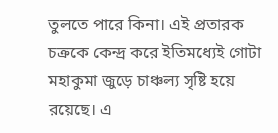তুলতে পারে কিনা। এই প্রতারক চক্রকে কেন্দ্র করে ইতিমধ্যেই গোটা মহাকুমা জুড়ে চাঞ্চল্য সৃষ্টি হয়ে রয়েছে। এ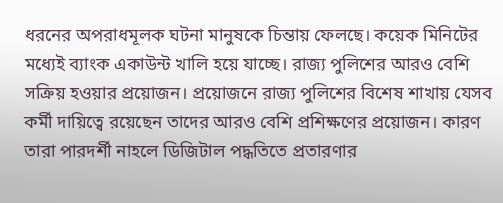ধরনের অপরাধমূলক ঘটনা মানুষকে চিন্তায় ফেলছে। কয়েক মিনিটের মধ্যেই ব্যাংক একাউন্ট খালি হয়ে যাচ্ছে। রাজ্য পুলিশের আরও বেশি সক্রিয় হওয়ার প্রয়োজন। প্রয়োজনে রাজ্য পুলিশের বিশেষ শাখায় যেসব কর্মী দায়িত্বে রয়েছেন তাদের আরও বেশি প্রশিক্ষণের প্রয়োজন। কারণ তারা পারদর্শী নাহলে ডিজিটাল পদ্ধতিতে প্রতারণার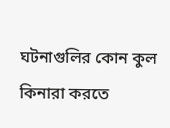ঘটনাগুলির কোন কুল কিনারা করতে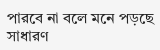পারবে না বলে মনে পড়ছে সাধারণ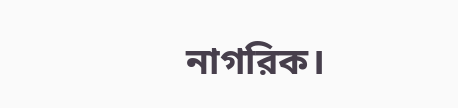নাগরিক।